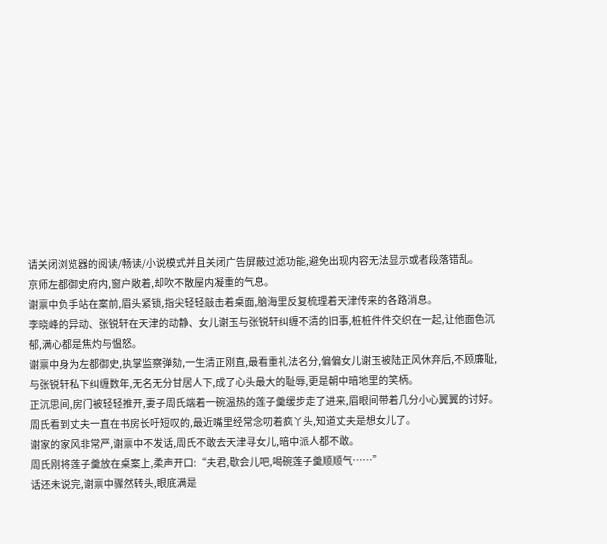请关闭浏览器的阅读/畅读/小说模式并且关闭广告屏蔽过滤功能,避免出现内容无法显示或者段落错乱。
京师左都御史府内,窗户敞着,却吹不散屋内凝重的气息。
谢禀中负手站在案前,眉头紧锁,指尖轻轻敲击着桌面,脑海里反复梳理着天津传来的各路消息。
李晓峰的异动、张锐轩在天津的动静、女儿谢玉与张锐轩纠缠不清的旧事,桩桩件件交织在一起,让他面色沉郁,满心都是焦灼与愠怒。
谢禀中身为左都御史,执掌监察弹劾,一生清正刚直,最看重礼法名分,偏偏女儿谢玉被陆正风休弃后,不顾廉耻,与张锐轩私下纠缠数年,无名无分甘居人下,成了心头最大的耻辱,更是朝中暗地里的笑柄。
正沉思间,房门被轻轻推开,妻子周氏端着一碗温热的莲子羹缓步走了进来,眉眼间带着几分小心翼翼的讨好。
周氏看到丈夫一直在书房长吁短叹的,最近嘴里经常念叨着疯丫头,知道丈夫是想女儿了。
谢家的家风非常严,谢禀中不发话,周氏不敢去天津寻女儿,暗中派人都不敢。
周氏刚将莲子羹放在桌案上,柔声开口:“夫君,歇会儿吧,喝碗莲子羹顺顺气……”
话还未说完,谢禀中骤然转头,眼底满是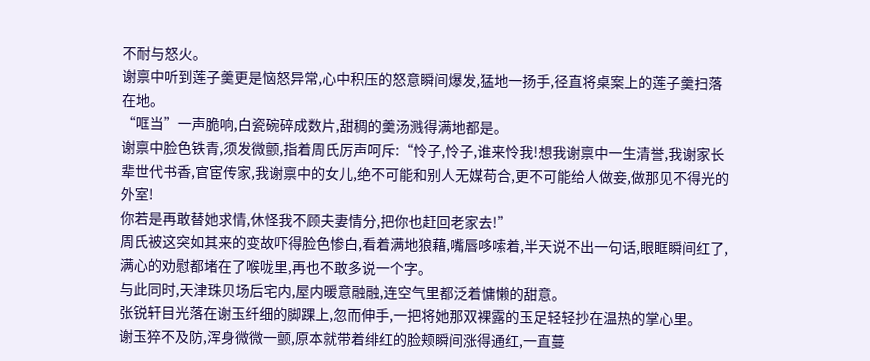不耐与怒火。
谢禀中听到莲子羹更是恼怒异常,心中积压的怒意瞬间爆发,猛地一扬手,径直将桌案上的莲子羹扫落在地。
“哐当”一声脆响,白瓷碗碎成数片,甜稠的羹汤溅得满地都是。
谢禀中脸色铁青,须发微颤,指着周氏厉声呵斥:“怜子,怜子,谁来怜我!想我谢禀中一生清誉,我谢家长辈世代书香,官宦传家,我谢禀中的女儿,绝不可能和别人无媒苟合,更不可能给人做妾,做那见不得光的外室!
你若是再敢替她求情,休怪我不顾夫妻情分,把你也赶回老家去!”
周氏被这突如其来的变故吓得脸色惨白,看着满地狼藉,嘴唇哆嗦着,半天说不出一句话,眼眶瞬间红了,满心的劝慰都堵在了喉咙里,再也不敢多说一个字。
与此同时,天津珠贝场后宅内,屋内暖意融融,连空气里都泛着慵懒的甜意。
张锐轩目光落在谢玉纤细的脚踝上,忽而伸手,一把将她那双裸露的玉足轻轻抄在温热的掌心里。
谢玉猝不及防,浑身微微一颤,原本就带着绯红的脸颊瞬间涨得通红,一直蔓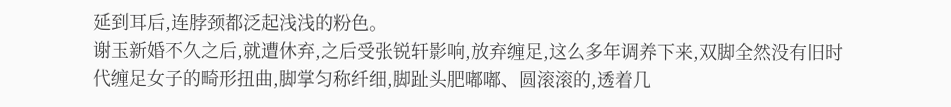延到耳后,连脖颈都泛起浅浅的粉色。
谢玉新婚不久之后,就遭休弃,之后受张锐轩影响,放弃缠足,这么多年调养下来,双脚全然没有旧时代缠足女子的畸形扭曲,脚掌匀称纤细,脚趾头肥嘟嘟、圆滚滚的,透着几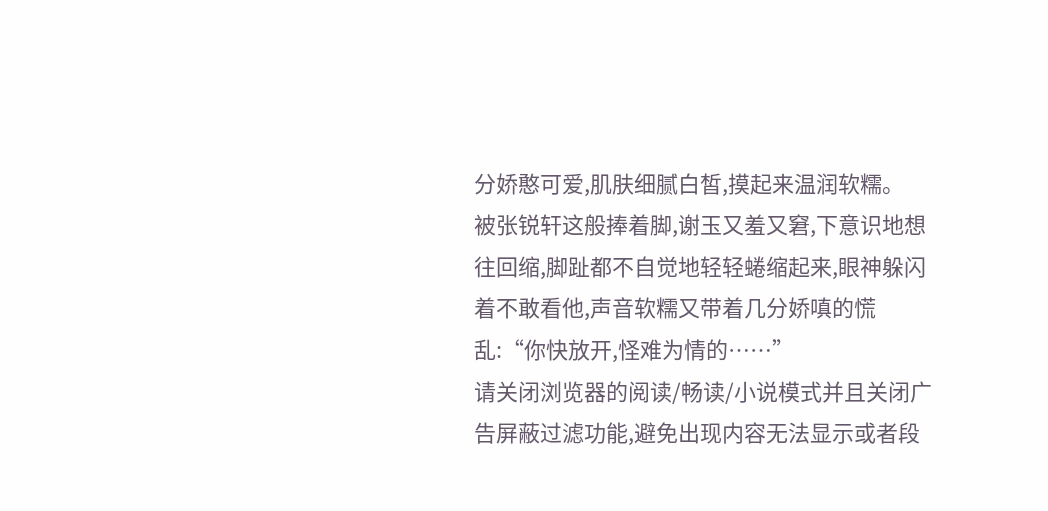分娇憨可爱,肌肤细腻白皙,摸起来温润软糯。
被张锐轩这般捧着脚,谢玉又羞又窘,下意识地想往回缩,脚趾都不自觉地轻轻蜷缩起来,眼神躲闪着不敢看他,声音软糯又带着几分娇嗔的慌乱:“你快放开,怪难为情的……”
请关闭浏览器的阅读/畅读/小说模式并且关闭广告屏蔽过滤功能,避免出现内容无法显示或者段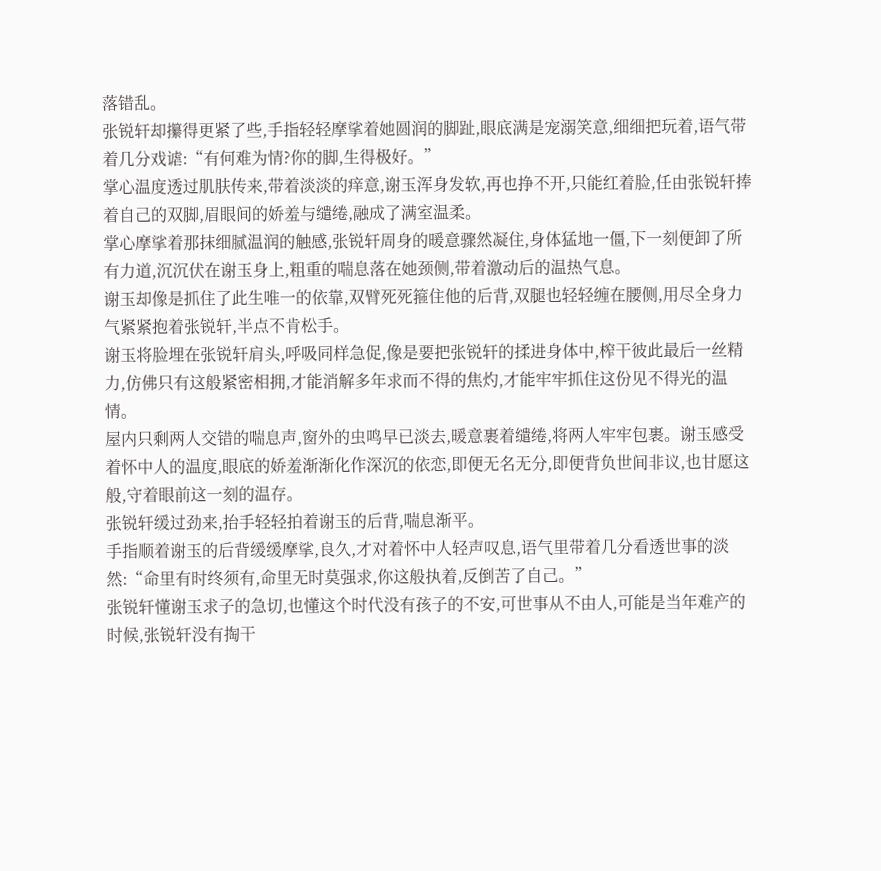落错乱。
张锐轩却攥得更紧了些,手指轻轻摩挲着她圆润的脚趾,眼底满是宠溺笑意,细细把玩着,语气带着几分戏谑:“有何难为情?你的脚,生得极好。”
掌心温度透过肌肤传来,带着淡淡的痒意,谢玉浑身发软,再也挣不开,只能红着脸,任由张锐轩捧着自己的双脚,眉眼间的娇羞与缱绻,融成了满室温柔。
掌心摩挲着那抹细腻温润的触感,张锐轩周身的暖意骤然凝住,身体猛地一僵,下一刻便卸了所有力道,沉沉伏在谢玉身上,粗重的喘息落在她颈侧,带着激动后的温热气息。
谢玉却像是抓住了此生唯一的依靠,双臂死死箍住他的后背,双腿也轻轻缠在腰侧,用尽全身力气紧紧抱着张锐轩,半点不肯松手。
谢玉将脸埋在张锐轩肩头,呼吸同样急促,像是要把张锐轩的揉进身体中,榨干彼此最后一丝精力,仿佛只有这般紧密相拥,才能消解多年求而不得的焦灼,才能牢牢抓住这份见不得光的温情。
屋内只剩两人交错的喘息声,窗外的虫鸣早已淡去,暖意裹着缱绻,将两人牢牢包裹。谢玉感受着怀中人的温度,眼底的娇羞渐渐化作深沉的依恋,即便无名无分,即便背负世间非议,也甘愿这般,守着眼前这一刻的温存。
张锐轩缓过劲来,抬手轻轻拍着谢玉的后背,喘息渐平。
手指顺着谢玉的后背缓缓摩挲,良久,才对着怀中人轻声叹息,语气里带着几分看透世事的淡然:“命里有时终须有,命里无时莫强求,你这般执着,反倒苦了自己。”
张锐轩懂谢玉求子的急切,也懂这个时代没有孩子的不安,可世事从不由人,可能是当年难产的时候,张锐轩没有掏干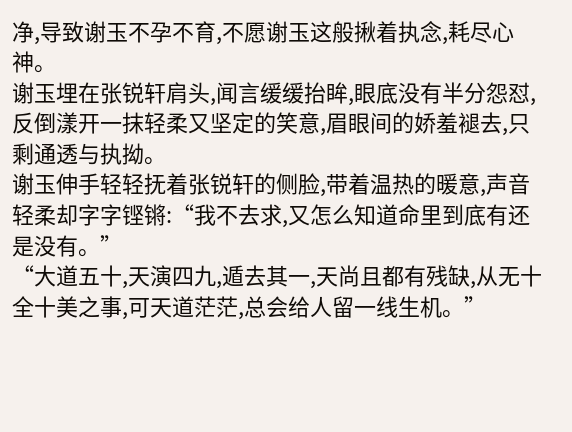净,导致谢玉不孕不育,不愿谢玉这般揪着执念,耗尽心神。
谢玉埋在张锐轩肩头,闻言缓缓抬眸,眼底没有半分怨怼,反倒漾开一抹轻柔又坚定的笑意,眉眼间的娇羞褪去,只剩通透与执拗。
谢玉伸手轻轻抚着张锐轩的侧脸,带着温热的暖意,声音轻柔却字字铿锵:“我不去求,又怎么知道命里到底有还是没有。”
“大道五十,天演四九,遁去其一,天尚且都有残缺,从无十全十美之事,可天道茫茫,总会给人留一线生机。”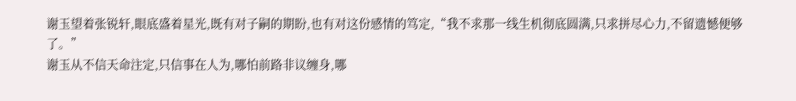谢玉望着张锐轩,眼底盛着星光,既有对子嗣的期盼,也有对这份感情的笃定,“我不求那一线生机彻底圆满,只求拼尽心力,不留遗憾便够了。”
谢玉从不信天命注定,只信事在人为,哪怕前路非议缠身,哪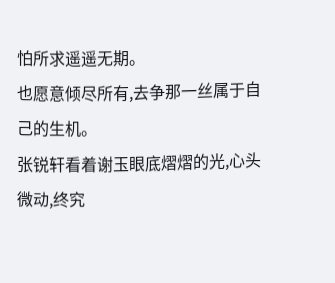怕所求遥遥无期。
也愿意倾尽所有,去争那一丝属于自己的生机。
张锐轩看着谢玉眼底熠熠的光,心头微动,终究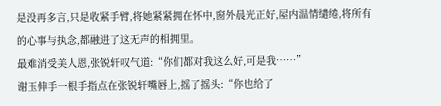是没再多言,只是收紧手臂,将她紧紧拥在怀中,窗外晨光正好,屋内温情缱绻,将所有的心事与执念,都融进了这无声的相拥里。
最难消受美人恩,张锐轩叹气道:“你们都对我这么好,可是我……”
谢玉伸手一根手指点在张锐轩嘴唇上,摇了摇头:“你也给了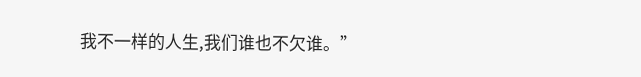我不一样的人生,我们谁也不欠谁。”